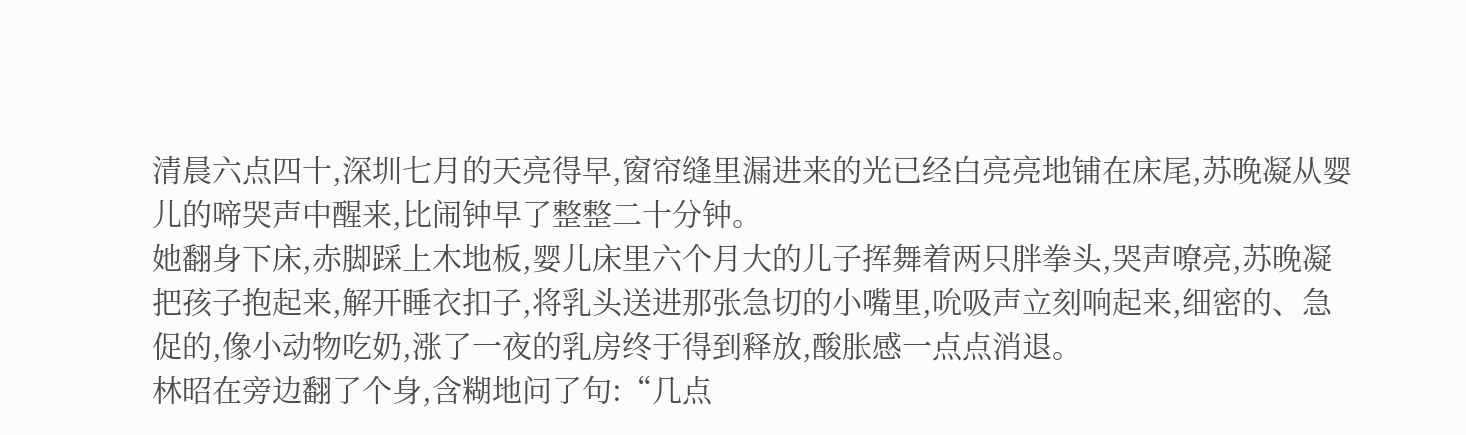清晨六点四十,深圳七月的天亮得早,窗帘缝里漏进来的光已经白亮亮地铺在床尾,苏晚凝从婴儿的啼哭声中醒来,比闹钟早了整整二十分钟。
她翻身下床,赤脚踩上木地板,婴儿床里六个月大的儿子挥舞着两只胖拳头,哭声嘹亮,苏晚凝把孩子抱起来,解开睡衣扣子,将乳头送进那张急切的小嘴里,吮吸声立刻响起来,细密的、急促的,像小动物吃奶,涨了一夜的乳房终于得到释放,酸胀感一点点消退。
林昭在旁边翻了个身,含糊地问了句:“几点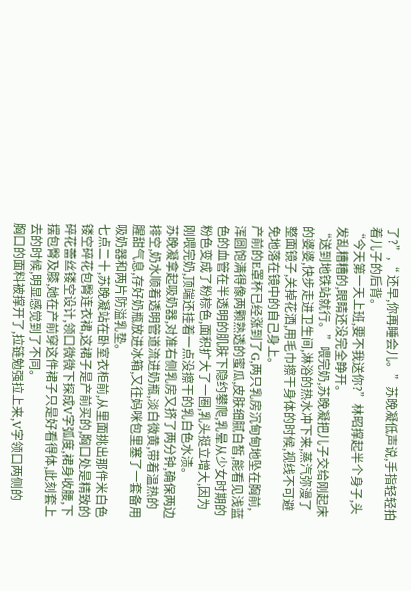了?”,“ 还早,你再睡会儿。”苏晚凝低声说,手指轻轻拍着儿子的后背。
“今天第一天上班,要不我送你?”林昭撑起半个身子,头发乱糟糟的,眼睛还没完全睁开。
“送到地铁站就行。”喂完奶,苏晚凝把儿子交给刚起床的婆婆,快步走进卫生间,淋浴的热水冲下来,蒸汽弥漫了整面镜子,关掉花洒,用毛巾擦干身体的时候,视线不可避免地落在镜中的自己身上。
产前的E罩杯已经涨到了G,两只乳房沉甸甸地坠在胸前,浑圆饱满得像两颗熟透的蜜瓜,皮肤细腻白皙,能看见浅蓝色的血管在半透明的肌肤下隐约攀爬,乳晕从少女时期的粉色变成了粉棕色,面积扩大了一圈,乳头挺立增大,因为刚喂完奶,顶端还挂着一点没擦干的乳白色水渍。
苏晚凝拿起吸奶器,对准右侧乳房又挤了两分钟,确保两边排空,奶水顺着透明管道流进奶瓶,淡白微黄,带着温热的腥甜气息,存好奶瓶放进冰箱,又往妈咪包里塞了一套备用吸奶器和两片防溢乳垫。
七点二十,苏晚凝站在卧室衣柜前,从里面挑出那件米白色镂空碎花包臀连衣裙,这裙子是产前买的,胸口处是精致的碎花蕾丝镂空设计,领口微微下探成V字弧度,裙身收腰,下摆包臀及膝,她在产前穿这件裙子只是好看得体,此刻套上去的时候,明显感觉到了不同。
胸口的面料被撑开了,拉链勉强拉上来,V字领口两侧的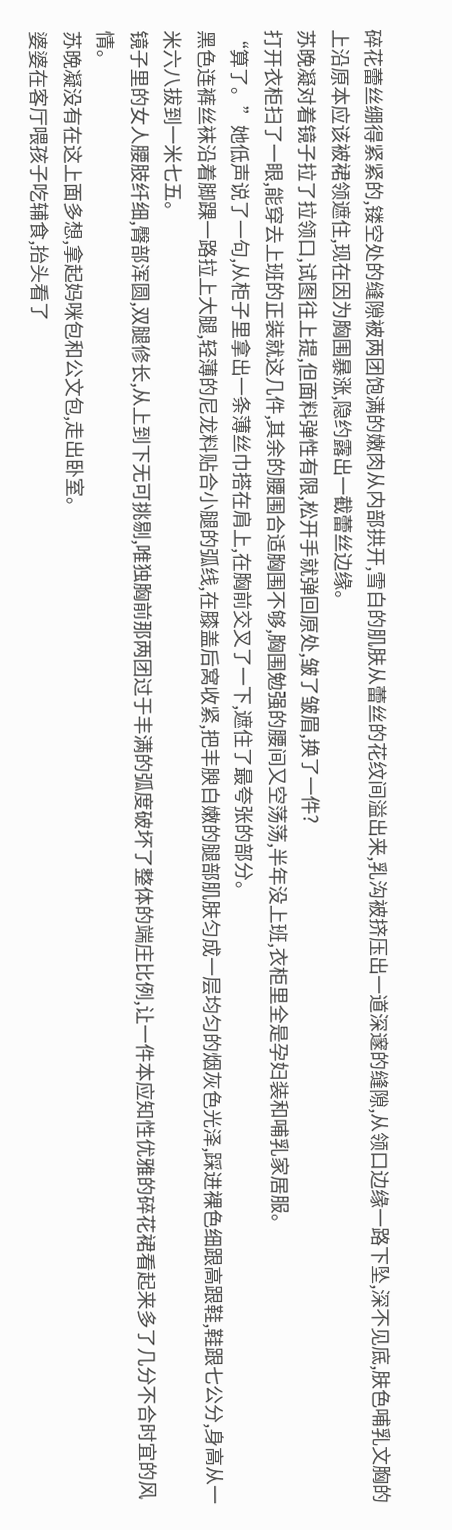碎花蕾丝绷得紧紧的,镂空处的缝隙被两团饱满的嫩肉从内部拱开,雪白的肌肤从蕾丝的花纹间溢出来,乳沟被挤压出一道深邃的缝隙,从领口边缘一路下坠,深不见底,肤色哺乳文胸的上沿原本应该被裙领遮住,现在因为胸围暴涨,隐约露出一截蕾丝边缘。
苏晚凝对着镜子拉了拉领口,试图往上提,但面料弹性有限,松开手就弹回原处,皱了皱眉,换了一件?
打开衣柜扫了一眼,能穿去上班的正装就这几件,其余的腰围合适胸围不够,胸围勉强的腰间又空荡荡,半年没上班,衣柜里全是孕妇装和哺乳家居服。
“算了。”她低声说了一句,从柜子里拿出一条薄丝巾搭在肩上,在胸前交叉了一下,遮住了最夸张的部分。
黑色连裤丝袜沿着脚踝一路拉上大腿,轻薄的尼龙料贴合小腿的弧线,在膝盖后窝收紧,把丰腴白嫩的腿部肌肤匀成一层均匀的烟灰色光泽,踩进裸色细跟高跟鞋,鞋跟七公分,身高从一米六八拔到一米七五。
镜子里的女人腰肢纤细,臀部浑圆,双腿修长,从上到下无可挑剔,唯独胸前那两团过于丰满的弧度破坏了整体的端庄比例,让一件本应知性优雅的碎花裙看起来多了几分不合时宜的风情。
苏晚凝没有在这上面多想,拿起妈咪包和公文包,走出卧室。
婆婆在客厅喂孩子吃辅食,抬头看了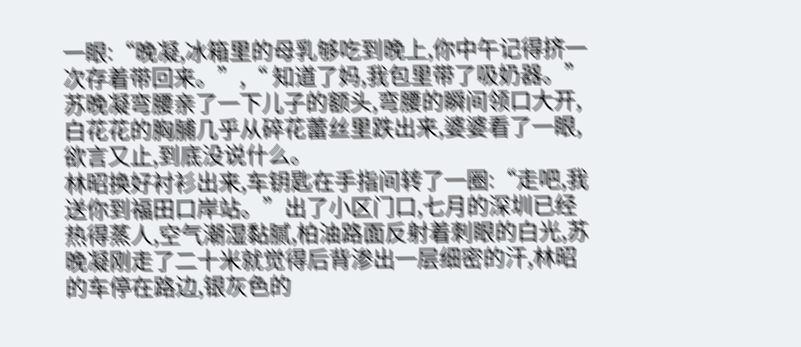一眼:“晚凝,冰箱里的母乳够吃到晚上,你中午记得挤一次存着带回来。”,“ 知道了妈,我包里带了吸奶器。”苏晚凝弯腰亲了一下儿子的额头,弯腰的瞬间领口大开,白花花的胸脯几乎从碎花蕾丝里跌出来,婆婆看了一眼,欲言又止,到底没说什么。
林昭换好衬衫出来,车钥匙在手指间转了一圈:“走吧,我送你到福田口岸站。”出了小区门口,七月的深圳已经热得蒸人,空气潮湿黏腻,柏油路面反射着刺眼的白光,苏晚凝刚走了二十米就觉得后背渗出一层细密的汗,林昭的车停在路边,银灰色的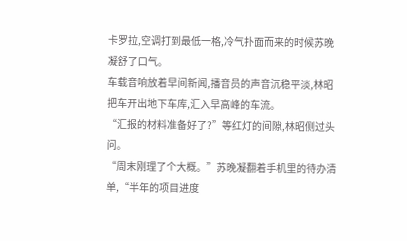卡罗拉,空调打到最低一格,冷气扑面而来的时候苏晚凝舒了口气。
车载音响放着早间新闻,播音员的声音沉稳平淡,林昭把车开出地下车库,汇入早高峰的车流。
“汇报的材料准备好了?”等红灯的间隙,林昭侧过头问。
“周末刚理了个大概。”苏晚凝翻着手机里的待办清单,“半年的项目进度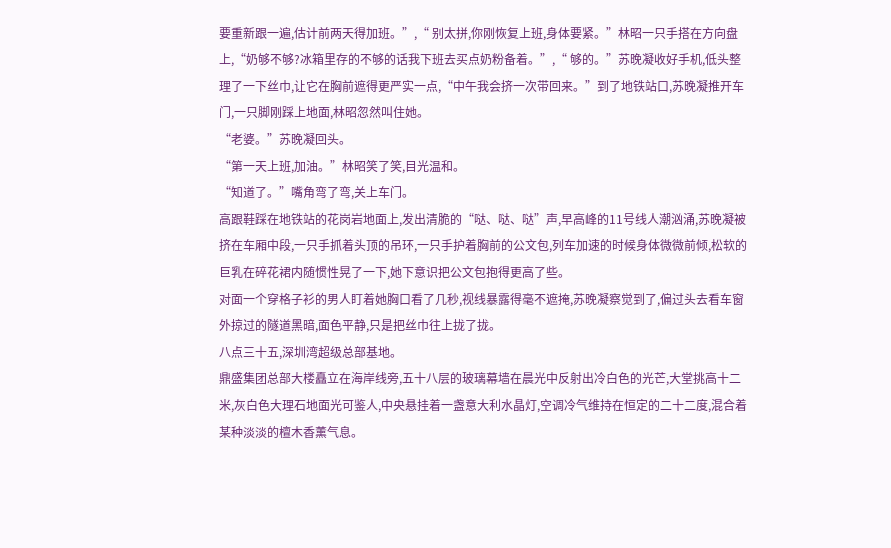要重新跟一遍,估计前两天得加班。”,“ 别太拼,你刚恢复上班,身体要紧。”林昭一只手搭在方向盘上,“奶够不够?冰箱里存的不够的话我下班去买点奶粉备着。”,“ 够的。”苏晚凝收好手机,低头整理了一下丝巾,让它在胸前遮得更严实一点,“中午我会挤一次带回来。”到了地铁站口,苏晚凝推开车门,一只脚刚踩上地面,林昭忽然叫住她。
“老婆。”苏晚凝回头。
“第一天上班,加油。”林昭笑了笑,目光温和。
“知道了。”嘴角弯了弯,关上车门。
高跟鞋踩在地铁站的花岗岩地面上,发出清脆的“哒、哒、哒”声,早高峰的11号线人潮汹涌,苏晚凝被挤在车厢中段,一只手抓着头顶的吊环,一只手护着胸前的公文包,列车加速的时候身体微微前倾,松软的巨乳在碎花裙内随惯性晃了一下,她下意识把公文包抱得更高了些。
对面一个穿格子衫的男人盯着她胸口看了几秒,视线暴露得毫不遮掩,苏晚凝察觉到了,偏过头去看车窗外掠过的隧道黑暗,面色平静,只是把丝巾往上拢了拢。
八点三十五,深圳湾超级总部基地。
鼎盛集团总部大楼矗立在海岸线旁,五十八层的玻璃幕墙在晨光中反射出冷白色的光芒,大堂挑高十二米,灰白色大理石地面光可鉴人,中央悬挂着一盏意大利水晶灯,空调冷气维持在恒定的二十二度,混合着某种淡淡的檀木香薰气息。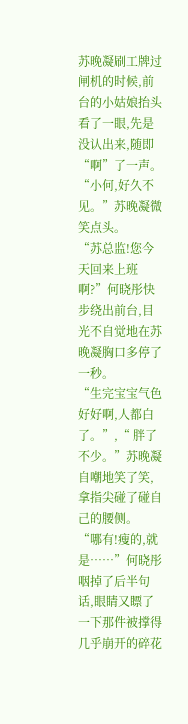苏晚凝刷工牌过闸机的时候,前台的小姑娘抬头看了一眼,先是没认出来,随即“啊”了一声。
“小何,好久不见。”苏晚凝微笑点头。
“苏总监!您今天回来上班啊?”何晓彤快步绕出前台,目光不自觉地在苏晚凝胸口多停了一秒。
“生完宝宝气色好好啊,人都白了。”,“ 胖了不少。”苏晚凝自嘲地笑了笑,拿指尖碰了碰自己的腰侧。
“哪有!瘦的,就是……”何晓彤咽掉了后半句话,眼睛又瞟了一下那件被撑得几乎崩开的碎花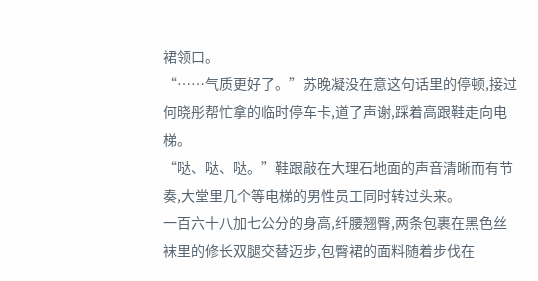裙领口。
“……气质更好了。”苏晚凝没在意这句话里的停顿,接过何晓彤帮忙拿的临时停车卡,道了声谢,踩着高跟鞋走向电梯。
“哒、哒、哒。”鞋跟敲在大理石地面的声音清晰而有节奏,大堂里几个等电梯的男性员工同时转过头来。
一百六十八加七公分的身高,纤腰翘臀,两条包裹在黑色丝袜里的修长双腿交替迈步,包臀裙的面料随着步伐在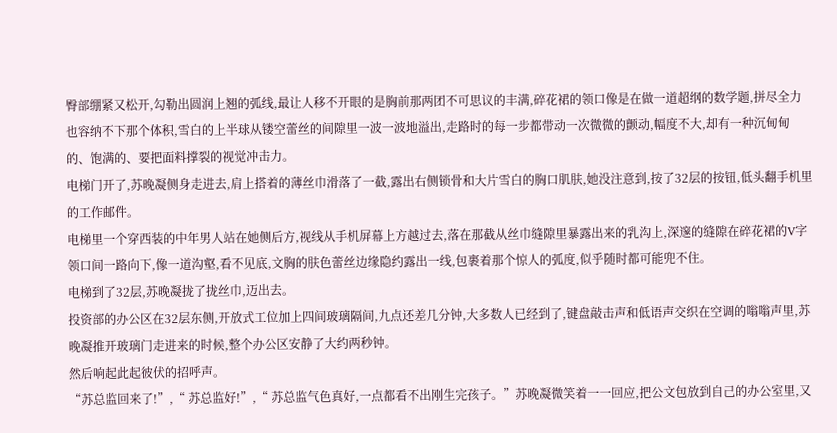臀部绷紧又松开,勾勒出圆润上翘的弧线,最让人移不开眼的是胸前那两团不可思议的丰满,碎花裙的领口像是在做一道超纲的数学题,拼尽全力也容纳不下那个体积,雪白的上半球从镂空蕾丝的间隙里一波一波地溢出,走路时的每一步都带动一次微微的颤动,幅度不大,却有一种沉甸甸的、饱满的、要把面料撑裂的视觉冲击力。
电梯门开了,苏晚凝侧身走进去,肩上搭着的薄丝巾滑落了一截,露出右侧锁骨和大片雪白的胸口肌肤,她没注意到,按了32层的按钮,低头翻手机里的工作邮件。
电梯里一个穿西装的中年男人站在她侧后方,视线从手机屏幕上方越过去,落在那截从丝巾缝隙里暴露出来的乳沟上,深邃的缝隙在碎花裙的V字领口间一路向下,像一道沟壑,看不见底,文胸的肤色蕾丝边缘隐约露出一线,包裹着那个惊人的弧度,似乎随时都可能兜不住。
电梯到了32层,苏晚凝拢了拢丝巾,迈出去。
投资部的办公区在32层东侧,开放式工位加上四间玻璃隔间,九点还差几分钟,大多数人已经到了,键盘敲击声和低语声交织在空调的嗡嗡声里,苏晚凝推开玻璃门走进来的时候,整个办公区安静了大约两秒钟。
然后响起此起彼伏的招呼声。
“苏总监回来了!”,“ 苏总监好!”,“ 苏总监气色真好,一点都看不出刚生完孩子。”苏晚凝微笑着一一回应,把公文包放到自己的办公室里,又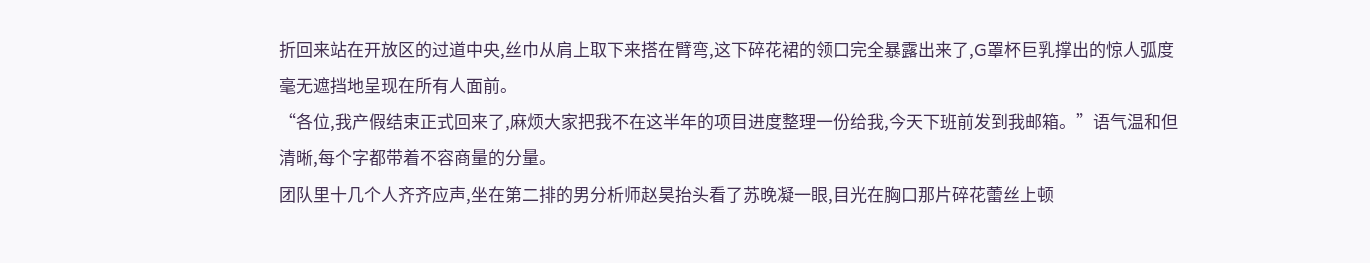折回来站在开放区的过道中央,丝巾从肩上取下来搭在臂弯,这下碎花裙的领口完全暴露出来了,G罩杯巨乳撑出的惊人弧度毫无遮挡地呈现在所有人面前。
“各位,我产假结束正式回来了,麻烦大家把我不在这半年的项目进度整理一份给我,今天下班前发到我邮箱。”语气温和但清晰,每个字都带着不容商量的分量。
团队里十几个人齐齐应声,坐在第二排的男分析师赵昊抬头看了苏晚凝一眼,目光在胸口那片碎花蕾丝上顿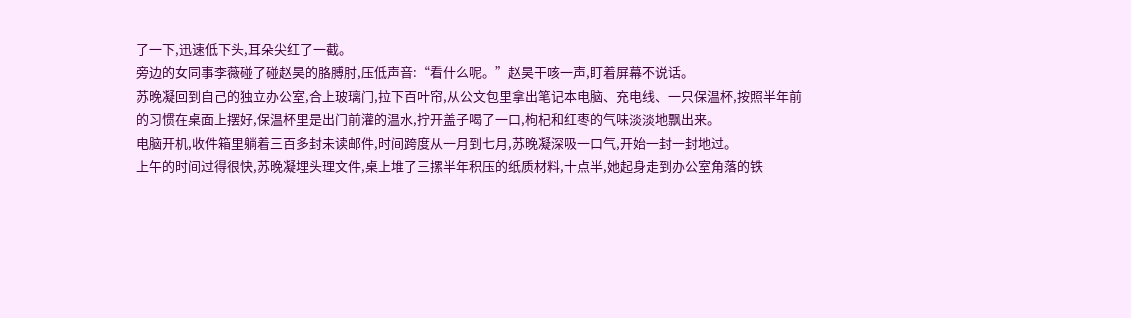了一下,迅速低下头,耳朵尖红了一截。
旁边的女同事李薇碰了碰赵昊的胳膊肘,压低声音:“看什么呢。”赵昊干咳一声,盯着屏幕不说话。
苏晚凝回到自己的独立办公室,合上玻璃门,拉下百叶帘,从公文包里拿出笔记本电脑、充电线、一只保温杯,按照半年前的习惯在桌面上摆好,保温杯里是出门前灌的温水,拧开盖子喝了一口,枸杞和红枣的气味淡淡地飘出来。
电脑开机,收件箱里躺着三百多封未读邮件,时间跨度从一月到七月,苏晚凝深吸一口气,开始一封一封地过。
上午的时间过得很快,苏晚凝埋头理文件,桌上堆了三摞半年积压的纸质材料,十点半,她起身走到办公室角落的铁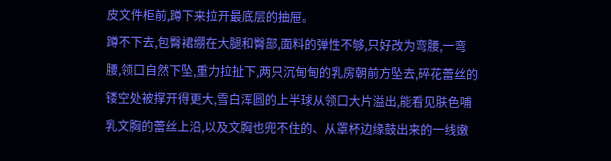皮文件柜前,蹲下来拉开最底层的抽屉。
蹲不下去,包臀裙绷在大腿和臀部,面料的弹性不够,只好改为弯腰,一弯腰,领口自然下坠,重力拉扯下,两只沉甸甸的乳房朝前方坠去,碎花蕾丝的镂空处被撑开得更大,雪白浑圆的上半球从领口大片溢出,能看见肤色哺乳文胸的蕾丝上沿,以及文胸也兜不住的、从罩杯边缘鼓出来的一线嫩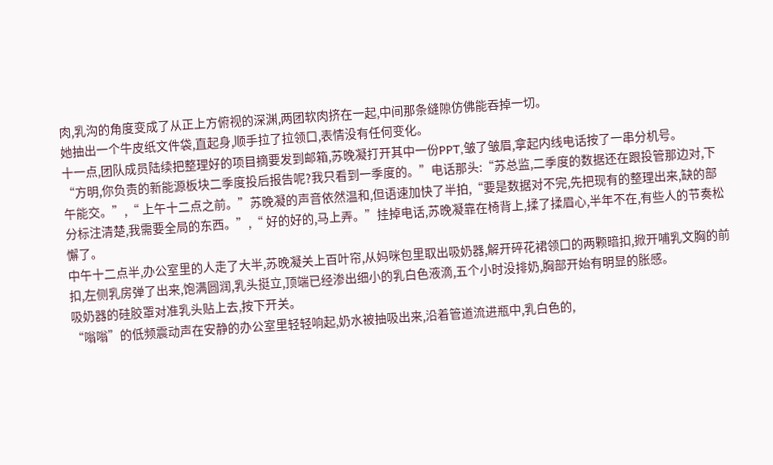肉,乳沟的角度变成了从正上方俯视的深渊,两团软肉挤在一起,中间那条缝隙仿佛能吞掉一切。
她抽出一个牛皮纸文件袋,直起身,顺手拉了拉领口,表情没有任何变化。
十一点,团队成员陆续把整理好的项目摘要发到邮箱,苏晚凝打开其中一份PPT,皱了皱眉,拿起内线电话按了一串分机号。
“方明,你负责的新能源板块二季度投后报告呢?我只看到一季度的。”电话那头:“苏总监,二季度的数据还在跟投管那边对,下午能交。”,“ 上午十二点之前。”苏晚凝的声音依然温和,但语速加快了半拍,“要是数据对不完,先把现有的整理出来,缺的部分标注清楚,我需要全局的东西。”,“ 好的好的,马上弄。”挂掉电话,苏晚凝靠在椅背上,揉了揉眉心,半年不在,有些人的节奏松懈了。
中午十二点半,办公室里的人走了大半,苏晚凝关上百叶帘,从妈咪包里取出吸奶器,解开碎花裙领口的两颗暗扣,掀开哺乳文胸的前扣,左侧乳房弹了出来,饱满圆润,乳头挺立,顶端已经渗出细小的乳白色液滴,五个小时没排奶,胸部开始有明显的胀感。
吸奶器的硅胶罩对准乳头贴上去,按下开关。
“嗡嗡”的低频震动声在安静的办公室里轻轻响起,奶水被抽吸出来,沿着管道流进瓶中,乳白色的,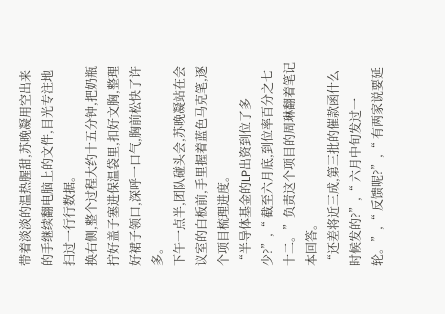带着淡淡的温热腥甜,苏晚凝用空出来的手继续翻电脑上的文件,目光专注地扫过一行行数据。
换右侧,整个过程大约十五分钟,把奶瓶拧好盖子塞进保温袋里,扣好文胸,整理好裙子领口,深呼一口气,胸前松快了许多。
下午一点半,团队碰头会,苏晚凝站在会议室的白板前,手里握着蓝色马克笔,逐个项目梳理进度。
“半导体基金的LP出资到位了多少?”,“ 截至六月底,到位率百分之七十二。”负责这个项目的周琳翻着笔记本回答。
“还差将近三成,第三批的催款函什么时候发的?”,“ 六月中旬发过一轮。”,“ 反馈呢?”,“ 有两家说要延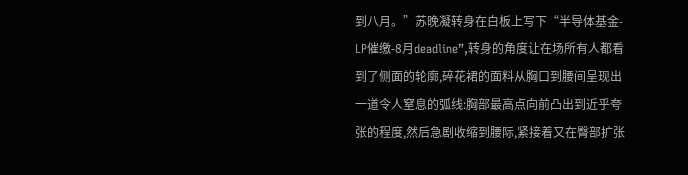到八月。”苏晚凝转身在白板上写下“半导体基金-LP催缴-8月deadline”,转身的角度让在场所有人都看到了侧面的轮廓,碎花裙的面料从胸口到腰间呈现出一道令人窒息的弧线:胸部最高点向前凸出到近乎夸张的程度,然后急剧收缩到腰际,紧接着又在臀部扩张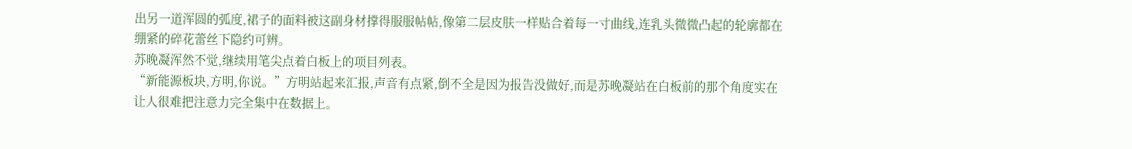出另一道浑圆的弧度,裙子的面料被这副身材撑得服服帖帖,像第二层皮肤一样贴合着每一寸曲线,连乳头微微凸起的轮廓都在绷紧的碎花蕾丝下隐约可辨。
苏晚凝浑然不觉,继续用笔尖点着白板上的项目列表。
“新能源板块,方明,你说。”方明站起来汇报,声音有点紧,倒不全是因为报告没做好,而是苏晚凝站在白板前的那个角度实在让人很难把注意力完全集中在数据上。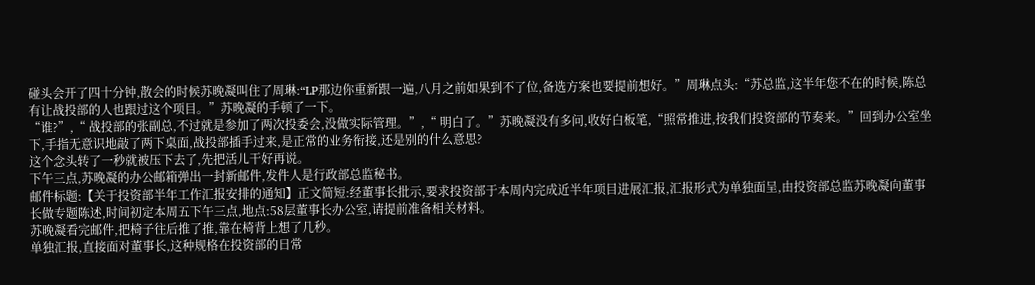碰头会开了四十分钟,散会的时候苏晚凝叫住了周琳:“LP那边你重新跟一遍,八月之前如果到不了位,备选方案也要提前想好。”周琳点头:“苏总监,这半年您不在的时候,陈总有让战投部的人也跟过这个项目。”苏晚凝的手顿了一下。
“谁?”,“ 战投部的张副总,不过就是参加了两次投委会,没做实际管理。”,“ 明白了。”苏晚凝没有多问,收好白板笔,“照常推进,按我们投资部的节奏来。”回到办公室坐下,手指无意识地敲了两下桌面,战投部插手过来,是正常的业务衔接,还是别的什么意思?
这个念头转了一秒就被压下去了,先把活儿干好再说。
下午三点,苏晚凝的办公邮箱弹出一封新邮件,发件人是行政部总监秘书。
邮件标题:【关于投资部半年工作汇报安排的通知】正文简短:经董事长批示,要求投资部于本周内完成近半年项目进展汇报,汇报形式为单独面呈,由投资部总监苏晚凝向董事长做专题陈述,时间初定本周五下午三点,地点:58层董事长办公室,请提前准备相关材料。
苏晚凝看完邮件,把椅子往后推了推,靠在椅背上想了几秒。
单独汇报,直接面对董事长,这种规格在投资部的日常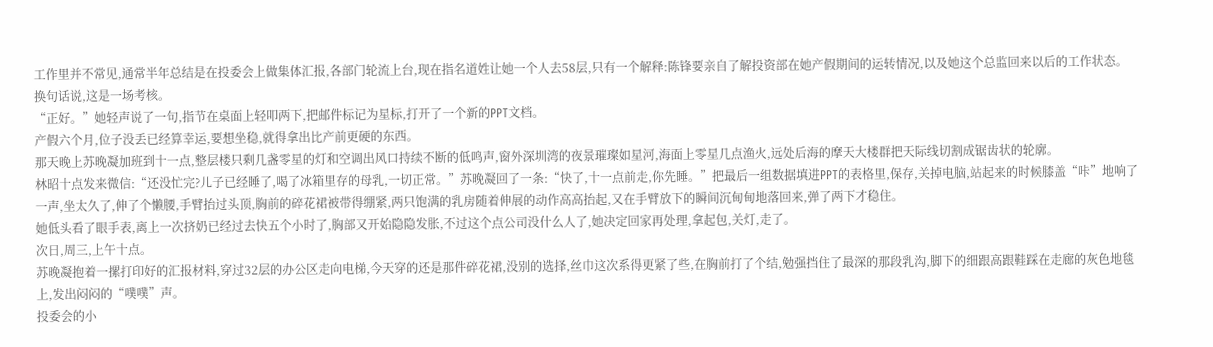工作里并不常见,通常半年总结是在投委会上做集体汇报,各部门轮流上台,现在指名道姓让她一个人去58层,只有一个解释:陈锋要亲自了解投资部在她产假期间的运转情况,以及她这个总监回来以后的工作状态。
换句话说,这是一场考核。
“正好。”她轻声说了一句,指节在桌面上轻叩两下,把邮件标记为星标,打开了一个新的PPT文档。
产假六个月,位子没丢已经算幸运,要想坐稳,就得拿出比产前更硬的东西。
那天晚上苏晚凝加班到十一点,整层楼只剩几盏零星的灯和空调出风口持续不断的低鸣声,窗外深圳湾的夜景璀璨如星河,海面上零星几点渔火,远处后海的摩天大楼群把天际线切割成锯齿状的轮廓。
林昭十点发来微信:“还没忙完?儿子已经睡了,喝了冰箱里存的母乳,一切正常。”苏晚凝回了一条:“快了,十一点前走,你先睡。”把最后一组数据填进PPT的表格里,保存,关掉电脑,站起来的时候膝盖“咔”地响了一声,坐太久了,伸了个懒腰,手臂抬过头顶,胸前的碎花裙被带得绷紧,两只饱满的乳房随着伸展的动作高高抬起,又在手臂放下的瞬间沉甸甸地落回来,弹了两下才稳住。
她低头看了眼手表,离上一次挤奶已经过去快五个小时了,胸部又开始隐隐发胀,不过这个点公司没什么人了,她决定回家再处理,拿起包,关灯,走了。
次日,周三,上午十点。
苏晚凝抱着一摞打印好的汇报材料,穿过32层的办公区走向电梯,今天穿的还是那件碎花裙,没别的选择,丝巾这次系得更紧了些,在胸前打了个结,勉强挡住了最深的那段乳沟,脚下的细跟高跟鞋踩在走廊的灰色地毯上,发出闷闷的“噗噗”声。
投委会的小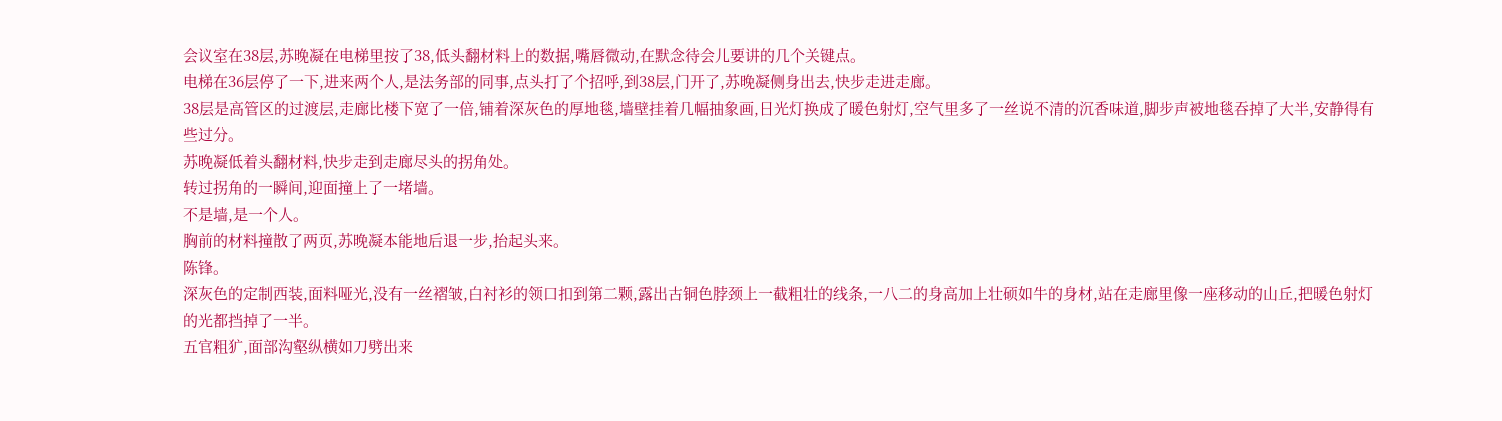会议室在38层,苏晚凝在电梯里按了38,低头翻材料上的数据,嘴唇微动,在默念待会儿要讲的几个关键点。
电梯在36层停了一下,进来两个人,是法务部的同事,点头打了个招呼,到38层,门开了,苏晚凝侧身出去,快步走进走廊。
38层是高管区的过渡层,走廊比楼下宽了一倍,铺着深灰色的厚地毯,墙壁挂着几幅抽象画,日光灯换成了暖色射灯,空气里多了一丝说不清的沉香味道,脚步声被地毯吞掉了大半,安静得有些过分。
苏晚凝低着头翻材料,快步走到走廊尽头的拐角处。
转过拐角的一瞬间,迎面撞上了一堵墙。
不是墙,是一个人。
胸前的材料撞散了两页,苏晚凝本能地后退一步,抬起头来。
陈锋。
深灰色的定制西装,面料哑光,没有一丝褶皱,白衬衫的领口扣到第二颗,露出古铜色脖颈上一截粗壮的线条,一八二的身高加上壮硕如牛的身材,站在走廊里像一座移动的山丘,把暖色射灯的光都挡掉了一半。
五官粗犷,面部沟壑纵横如刀劈出来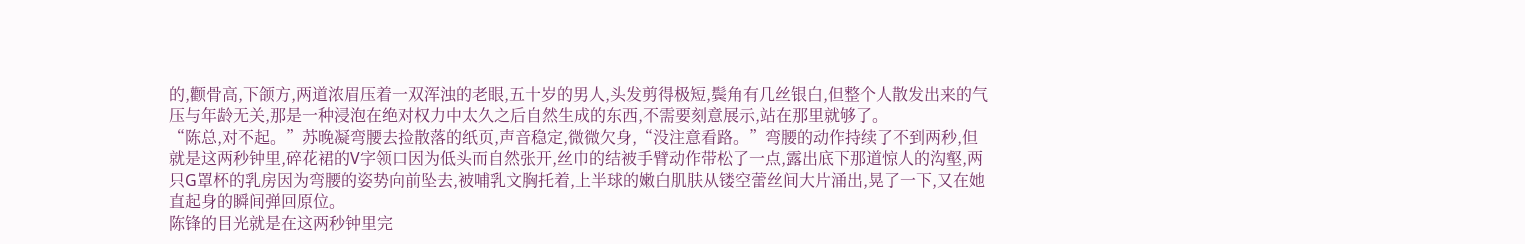的,颧骨高,下颌方,两道浓眉压着一双浑浊的老眼,五十岁的男人,头发剪得极短,鬓角有几丝银白,但整个人散发出来的气压与年龄无关,那是一种浸泡在绝对权力中太久之后自然生成的东西,不需要刻意展示,站在那里就够了。
“陈总,对不起。”苏晚凝弯腰去捡散落的纸页,声音稳定,微微欠身,“没注意看路。”弯腰的动作持续了不到两秒,但就是这两秒钟里,碎花裙的V字领口因为低头而自然张开,丝巾的结被手臂动作带松了一点,露出底下那道惊人的沟壑,两只G罩杯的乳房因为弯腰的姿势向前坠去,被哺乳文胸托着,上半球的嫩白肌肤从镂空蕾丝间大片涌出,晃了一下,又在她直起身的瞬间弹回原位。
陈锋的目光就是在这两秒钟里完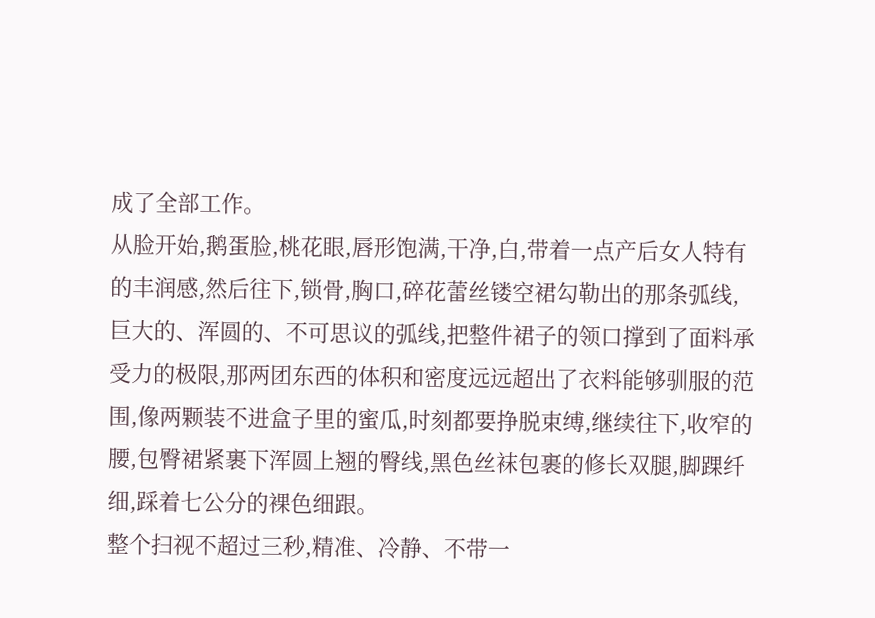成了全部工作。
从脸开始,鹅蛋脸,桃花眼,唇形饱满,干净,白,带着一点产后女人特有的丰润感,然后往下,锁骨,胸口,碎花蕾丝镂空裙勾勒出的那条弧线,巨大的、浑圆的、不可思议的弧线,把整件裙子的领口撑到了面料承受力的极限,那两团东西的体积和密度远远超出了衣料能够驯服的范围,像两颗装不进盒子里的蜜瓜,时刻都要挣脱束缚,继续往下,收窄的腰,包臀裙紧裹下浑圆上翘的臀线,黑色丝袜包裹的修长双腿,脚踝纤细,踩着七公分的裸色细跟。
整个扫视不超过三秒,精准、冷静、不带一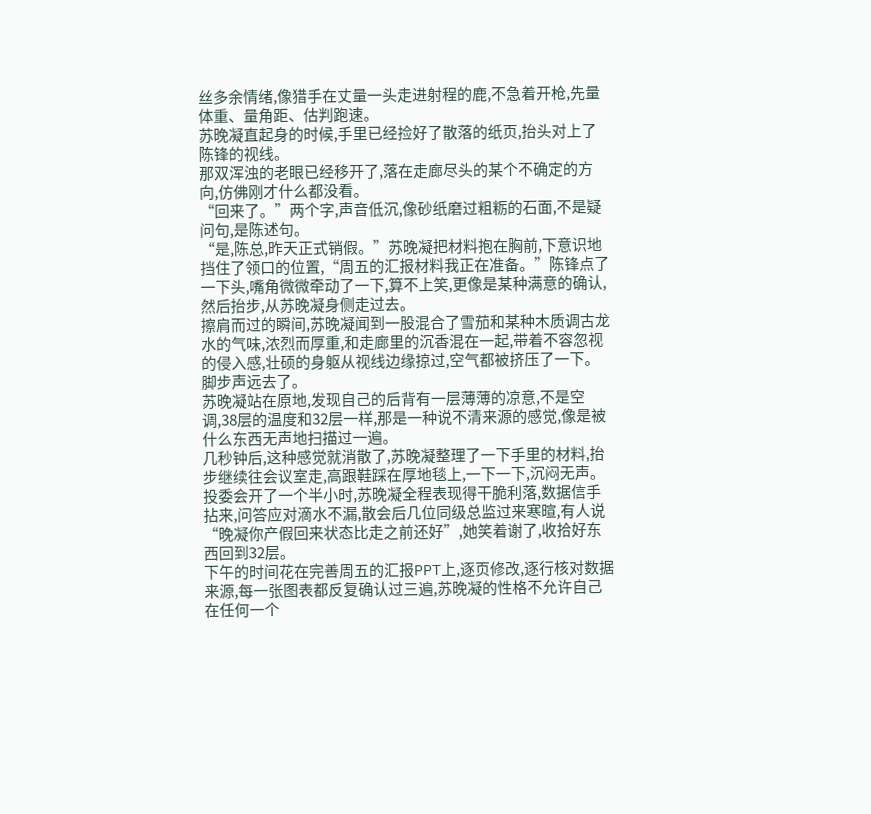丝多余情绪,像猎手在丈量一头走进射程的鹿,不急着开枪,先量体重、量角距、估判跑速。
苏晚凝直起身的时候,手里已经捡好了散落的纸页,抬头对上了陈锋的视线。
那双浑浊的老眼已经移开了,落在走廊尽头的某个不确定的方向,仿佛刚才什么都没看。
“回来了。”两个字,声音低沉,像砂纸磨过粗粝的石面,不是疑问句,是陈述句。
“是,陈总,昨天正式销假。”苏晚凝把材料抱在胸前,下意识地挡住了领口的位置,“周五的汇报材料我正在准备。”陈锋点了一下头,嘴角微微牵动了一下,算不上笑,更像是某种满意的确认,然后抬步,从苏晚凝身侧走过去。
擦肩而过的瞬间,苏晚凝闻到一股混合了雪茄和某种木质调古龙水的气味,浓烈而厚重,和走廊里的沉香混在一起,带着不容忽视的侵入感,壮硕的身躯从视线边缘掠过,空气都被挤压了一下。
脚步声远去了。
苏晚凝站在原地,发现自己的后背有一层薄薄的凉意,不是空调,38层的温度和32层一样,那是一种说不清来源的感觉,像是被什么东西无声地扫描过一遍。
几秒钟后,这种感觉就消散了,苏晚凝整理了一下手里的材料,抬步继续往会议室走,高跟鞋踩在厚地毯上,一下一下,沉闷无声。
投委会开了一个半小时,苏晚凝全程表现得干脆利落,数据信手拈来,问答应对滴水不漏,散会后几位同级总监过来寒暄,有人说“晚凝你产假回来状态比走之前还好”,她笑着谢了,收拾好东西回到32层。
下午的时间花在完善周五的汇报PPT上,逐页修改,逐行核对数据来源,每一张图表都反复确认过三遍,苏晚凝的性格不允许自己在任何一个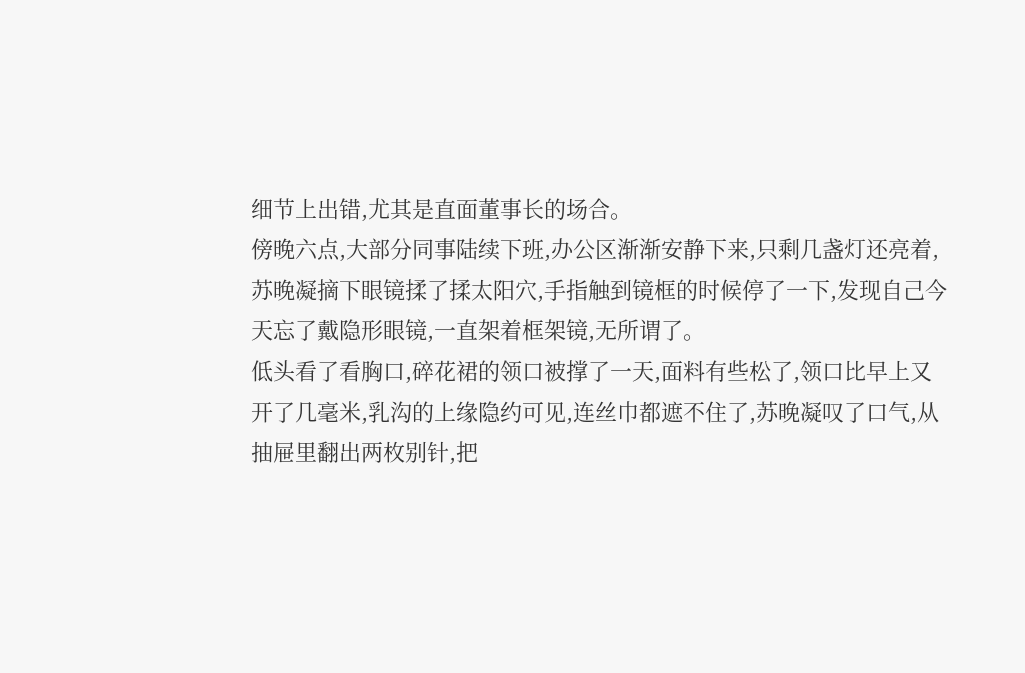细节上出错,尤其是直面董事长的场合。
傍晚六点,大部分同事陆续下班,办公区渐渐安静下来,只剩几盏灯还亮着,苏晚凝摘下眼镜揉了揉太阳穴,手指触到镜框的时候停了一下,发现自己今天忘了戴隐形眼镜,一直架着框架镜,无所谓了。
低头看了看胸口,碎花裙的领口被撑了一天,面料有些松了,领口比早上又开了几毫米,乳沟的上缘隐约可见,连丝巾都遮不住了,苏晚凝叹了口气,从抽屉里翻出两枚别针,把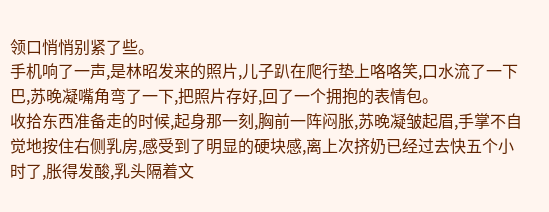领口悄悄别紧了些。
手机响了一声,是林昭发来的照片,儿子趴在爬行垫上咯咯笑,口水流了一下巴,苏晚凝嘴角弯了一下,把照片存好,回了一个拥抱的表情包。
收拾东西准备走的时候,起身那一刻,胸前一阵闷胀,苏晚凝皱起眉,手掌不自觉地按住右侧乳房,感受到了明显的硬块感,离上次挤奶已经过去快五个小时了,胀得发酸,乳头隔着文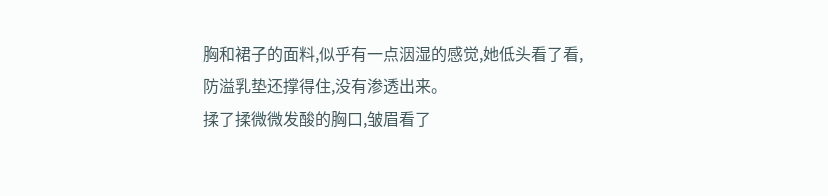胸和裙子的面料,似乎有一点洇湿的感觉,她低头看了看,防溢乳垫还撑得住,没有渗透出来。
揉了揉微微发酸的胸口,皱眉看了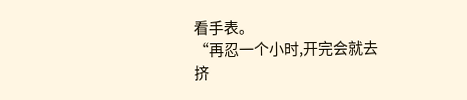看手表。
“再忍一个小时,开完会就去挤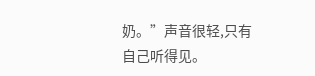奶。”声音很轻,只有自己听得见。